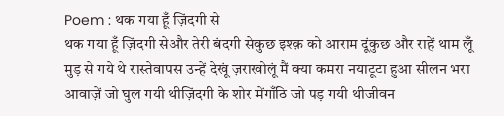Poem : थक गया हूँ ज़िंदगी से
थक गया हूँ ज़िंदगी सेऔर तेरी बंदगी सेकुछ इश्क़ को आराम दूंकुछ और राहें थाम लूँ मुड़ से गये थे रास्तेवापस उन्हें देखूं ज़राखोलूं मैं क्या कमरा नयाटूटा हुआ सीलन भरा आवाज़ें जो घुल गयी थीज़िंदगी के शोर मेंगाँठि जो पड़ गयी थीजीवन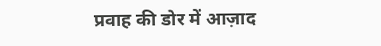प्रवाह की डोर में आज़ाद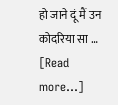हो जाने दूं मैं उन कोदरिया सा … [Read more…]